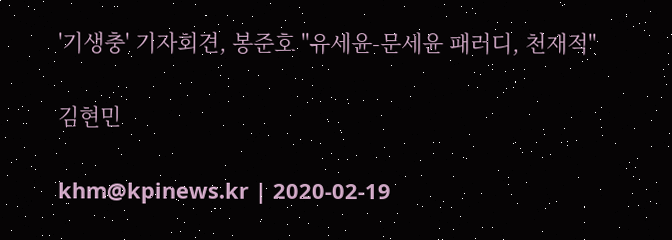'기생충' 기자회견, 봉준호 "유세윤-문세윤 패러디, 천재적"

김현민

khm@kpinews.kr | 2020-02-19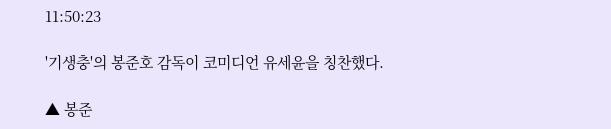11:50:23

'기생충'의 봉준호 감독이 코미디언 유세윤을 칭찬했다.

▲ 봉준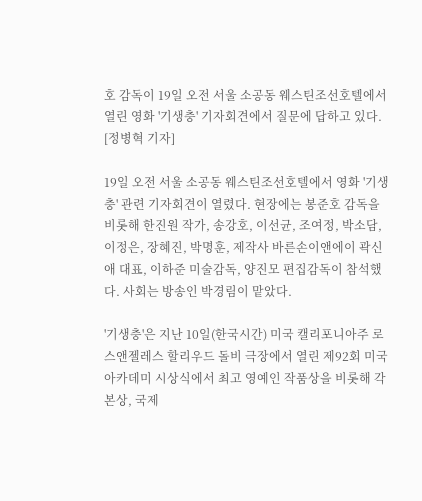호 감독이 19일 오전 서울 소공동 웨스틴조선호텔에서 열린 영화 '기생충' 기자회견에서 질문에 답하고 있다. [정병혁 기자]

19일 오전 서울 소공동 웨스틴조선호텔에서 영화 '기생충' 관련 기자회견이 열렸다. 현장에는 봉준호 감독을 비롯해 한진원 작가, 송강호, 이선균, 조여정, 박소담, 이정은, 장혜진, 박명훈, 제작사 바른손이앤에이 곽신애 대표, 이하준 미술감독, 양진모 편집감독이 참석했다. 사회는 방송인 박경림이 맡았다.

'기생충'은 지난 10일(한국시간) 미국 캘리포니아주 로스앤젤레스 할리우드 돌비 극장에서 열린 제92회 미국 아카데미 시상식에서 최고 영예인 작품상을 비롯해 각본상, 국제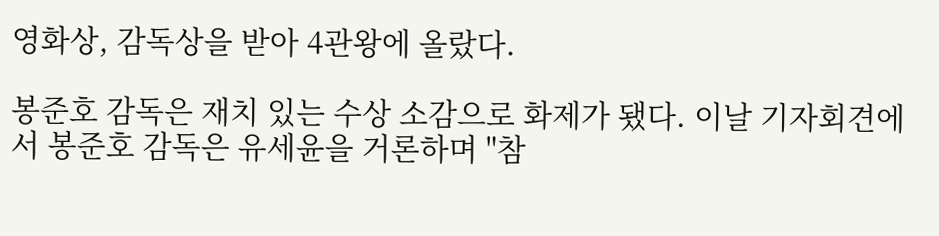영화상, 감독상을 받아 4관왕에 올랐다.

봉준호 감독은 재치 있는 수상 소감으로 화제가 됐다. 이날 기자회견에서 봉준호 감독은 유세윤을 거론하며 "참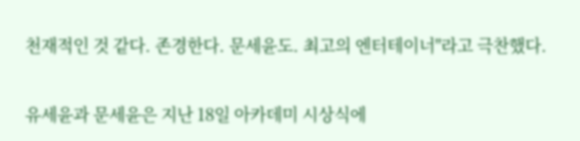천재적인 것 같다. 존경한다. 문세윤도. 최고의 엔터테이너"라고 극찬했다.

유세윤과 문세윤은 지난 18일 아카데미 시상식에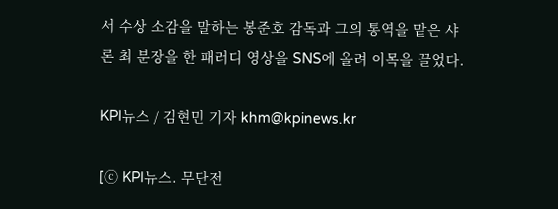서 수상 소감을 말하는 봉준호 감독과 그의 통역을 맡은 샤론 최 분장을 한 패러디 영상을 SNS에 올려 이목을 끌었다.

KPI뉴스 / 김현민 기자 khm@kpinews.kr

[ⓒ KPI뉴스. 무단전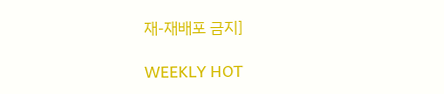재-재배포 금지]

WEEKLY HOT